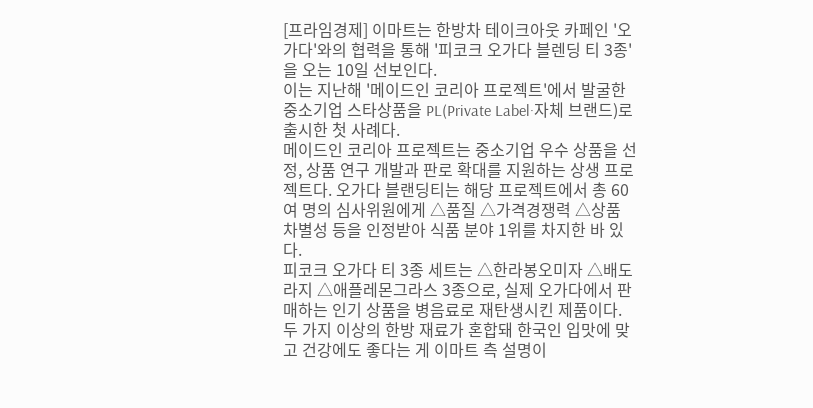[프라임경제] 이마트는 한방차 테이크아웃 카페인 '오가다'와의 협력을 통해 '피코크 오가다 블렌딩 티 3종'을 오는 10일 선보인다.
이는 지난해 '메이드인 코리아 프로젝트'에서 발굴한 중소기업 스타상품을 PL(Private Label·자체 브랜드)로 출시한 첫 사례다.
메이드인 코리아 프로젝트는 중소기업 우수 상품을 선정, 상품 연구 개발과 판로 확대를 지원하는 상생 프로젝트다. 오가다 블랜딩티는 해당 프로젝트에서 총 60여 명의 심사위원에게 △품질 △가격경쟁력 △상품 차별성 등을 인정받아 식품 분야 1위를 차지한 바 있다.
피코크 오가다 티 3종 세트는 △한라봉오미자 △배도라지 △애플레몬그라스 3종으로, 실제 오가다에서 판매하는 인기 상품을 병음료로 재탄생시킨 제품이다.
두 가지 이상의 한방 재료가 혼합돼 한국인 입맛에 맞고 건강에도 좋다는 게 이마트 측 설명이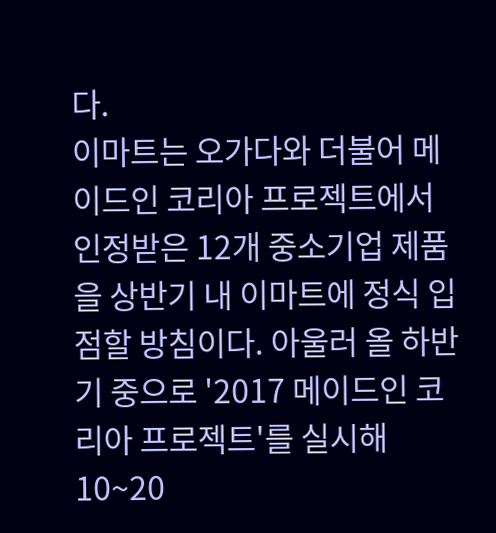다.
이마트는 오가다와 더불어 메이드인 코리아 프로젝트에서 인정받은 12개 중소기업 제품을 상반기 내 이마트에 정식 입점할 방침이다. 아울러 올 하반기 중으로 '2017 메이드인 코리아 프로젝트'를 실시해 10~20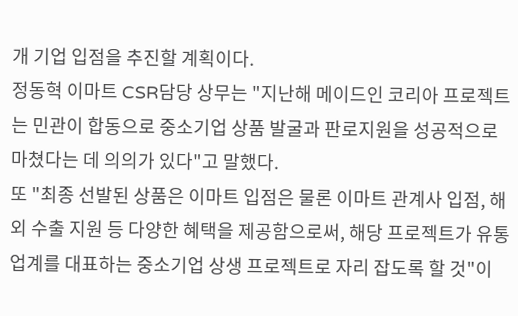개 기업 입점을 추진할 계획이다.
정동혁 이마트 CSR담당 상무는 "지난해 메이드인 코리아 프로젝트는 민관이 합동으로 중소기업 상품 발굴과 판로지원을 성공적으로 마쳤다는 데 의의가 있다"고 말했다.
또 "최종 선발된 상품은 이마트 입점은 물론 이마트 관계사 입점, 해외 수출 지원 등 다양한 혜택을 제공함으로써, 해당 프로젝트가 유통업계를 대표하는 중소기업 상생 프로젝트로 자리 잡도록 할 것"이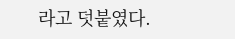라고 덧붙였다.